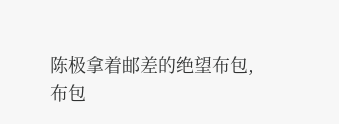陈极拿着邮差的绝望布包,
布包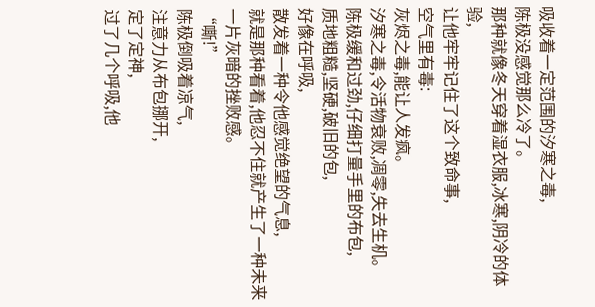吸收着一定范围的汐寒之毒,
陈极没感觉那么冷了。
那种就像冬天穿着湿衣服,冰寒,阴冷的体验,
让他牢牢记住了这个致命事,
空气里有毒:
灰烬之毒,能让人发疯。
汐寒之毒,令活物衰败,凋零,失去生机。
陈极缓和过劲,仔细打量手里的布包,
质地粗糙,坚硬,破旧的包,
好像在呼吸,
散发着一种令他感觉绝望的气息,
就是那种看着,他忍不住就产生了一种未来一片灰暗的挫败感。
“嘶!”
陈极倒吸着凉气,
注意力从布包挪开,
定了定神,
过了几个呼吸,他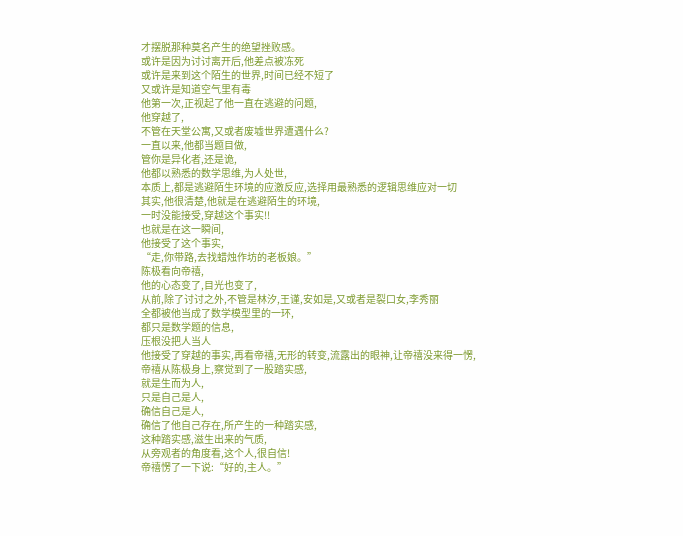才摆脱那种莫名产生的绝望挫败感。
或许是因为讨讨离开后,他差点被冻死
或许是来到这个陌生的世界,时间已经不短了
又或许是知道空气里有毒
他第一次,正视起了他一直在逃避的问题,
他穿越了,
不管在天堂公寓,又或者废墟世界遭遇什么?
一直以来,他都当题目做,
管你是异化者,还是诡,
他都以熟悉的数学思维,为人处世,
本质上,都是逃避陌生环境的应激反应,选择用最熟悉的逻辑思维应对一切
其实,他很清楚,他就是在逃避陌生的环境,
一时没能接受,穿越这个事实!!
也就是在这一瞬间,
他接受了这个事实,
“走,你带路,去找蜡烛作坊的老板娘。”
陈极看向帝禧,
他的心态变了,目光也变了,
从前,除了讨讨之外,不管是林汐,王谨,安如是,又或者是裂口女,李秀丽
全都被他当成了数学模型里的一环,
都只是数学题的信息,
压根没把人当人
他接受了穿越的事实,再看帝禧,无形的转变,流露出的眼神,让帝禧没来得一愣,
帝禧从陈极身上,察觉到了一股踏实感,
就是生而为人,
只是自己是人,
确信自己是人,
确信了他自己存在,所产生的一种踏实感,
这种踏实感,滋生出来的气质,
从旁观者的角度看,这个人,很自信!
帝禧愣了一下说:“好的,主人。”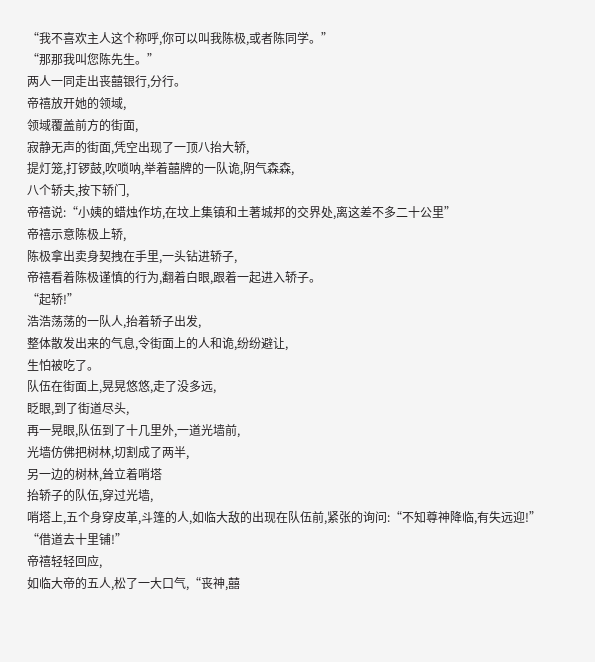“我不喜欢主人这个称呼,你可以叫我陈极,或者陈同学。”
“那那我叫您陈先生。”
两人一同走出丧囍银行,分行。
帝禧放开她的领域,
领域覆盖前方的街面,
寂静无声的街面,凭空出现了一顶八抬大轿,
提灯笼,打锣鼓,吹唢呐,举着囍牌的一队诡,阴气森森,
八个轿夫,按下轿门,
帝禧说:“小姨的蜡烛作坊,在坟上集镇和土著城邦的交界处,离这差不多二十公里”
帝禧示意陈极上轿,
陈极拿出卖身契拽在手里,一头钻进轿子,
帝禧看着陈极谨慎的行为,翻着白眼,跟着一起进入轿子。
“起轿!”
浩浩荡荡的一队人,抬着轿子出发,
整体散发出来的气息,令街面上的人和诡,纷纷避让,
生怕被吃了。
队伍在街面上,晃晃悠悠,走了没多远,
眨眼,到了街道尽头,
再一晃眼,队伍到了十几里外,一道光墙前,
光墙仿佛把树林,切割成了两半,
另一边的树林,耸立着哨塔
抬轿子的队伍,穿过光墙,
哨塔上,五个身穿皮革,斗篷的人,如临大敌的出现在队伍前,紧张的询问:“不知尊神降临,有失远迎!”
“借道去十里铺!”
帝禧轻轻回应,
如临大帝的五人,松了一大口气,“丧神,囍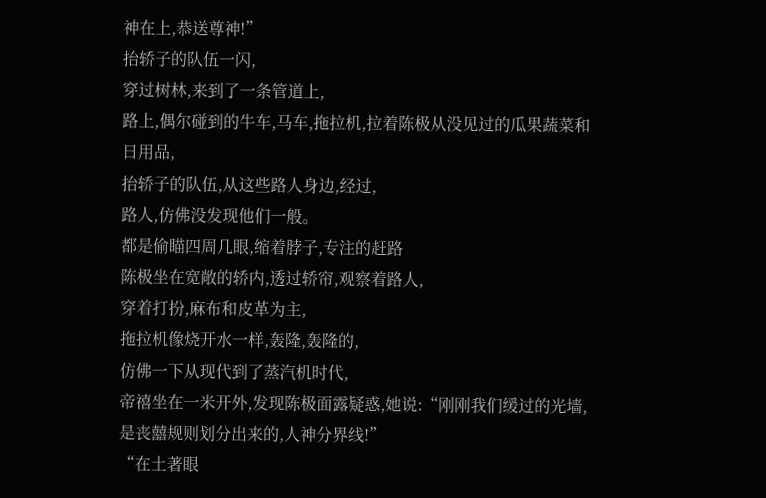神在上,恭送尊神!”
抬轿子的队伍一闪,
穿过树林,来到了一条管道上,
路上,偶尔碰到的牛车,马车,拖拉机,拉着陈极从没见过的瓜果蔬菜和日用品,
抬轿子的队伍,从这些路人身边,经过,
路人,仿佛没发现他们一般。
都是偷瞄四周几眼,缩着脖子,专注的赶路
陈极坐在宽敞的轿内,透过轿帘,观察着路人,
穿着打扮,麻布和皮革为主,
拖拉机像烧开水一样,轰隆,轰隆的,
仿佛一下从现代到了蒸汽机时代,
帝禧坐在一米开外,发现陈极面露疑惑,她说:“刚刚我们缓过的光墙,是丧囍规则划分出来的,人神分界线!”
“在土著眼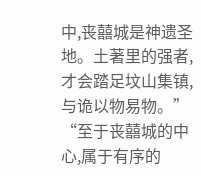中,丧囍城是神遗圣地。土著里的强者,才会踏足坟山集镇,与诡以物易物。”
“至于丧囍城的中心,属于有序的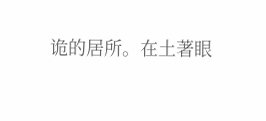诡的居所。在土著眼